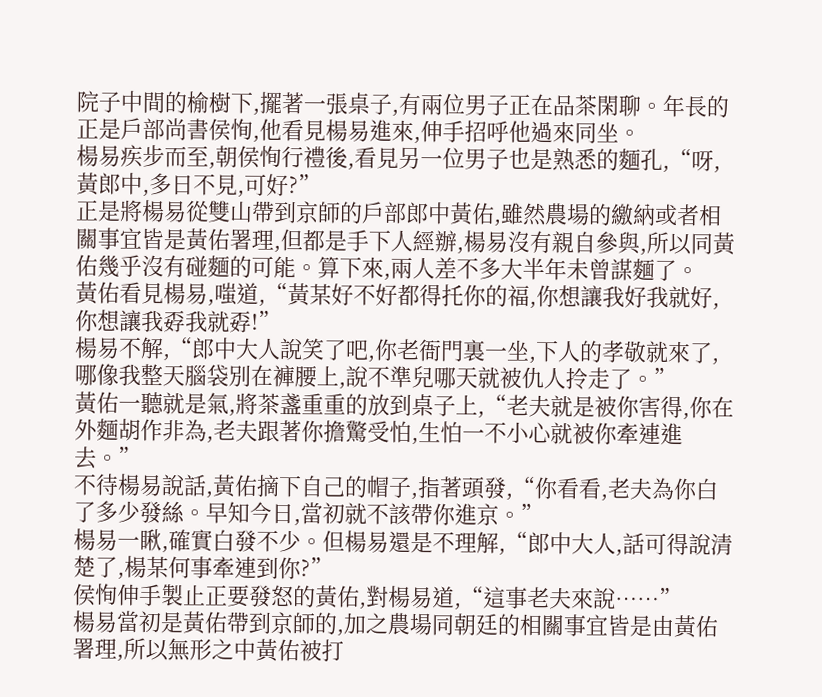院子中間的榆樹下,擺著一張桌子,有兩位男子正在品茶閑聊。年長的正是戶部尚書侯恂,他看見楊易進來,伸手招呼他過來同坐。
楊易疾步而至,朝侯恂行禮後,看見另一位男子也是熟悉的麵孔,“呀,黃郎中,多日不見,可好?”
正是將楊易從雙山帶到京師的戶部郎中黃佑,雖然農場的繳納或者相關事宜皆是黃佑署理,但都是手下人經辦,楊易沒有親自參與,所以同黃佑幾乎沒有碰麵的可能。算下來,兩人差不多大半年未曾謀麵了。
黃佑看見楊易,嗤道,“黃某好不好都得托你的福,你想讓我好我就好,你想讓我孬我就孬!”
楊易不解,“郎中大人說笑了吧,你老衙門裏一坐,下人的孝敬就來了,哪像我整天腦袋別在褲腰上,說不準兒哪天就被仇人拎走了。”
黃佑一聽就是氣,將茶盞重重的放到桌子上,“老夫就是被你害得,你在外麵胡作非為,老夫跟著你擔驚受怕,生怕一不小心就被你牽連進去。”
不待楊易說話,黃佑摘下自己的帽子,指著頭發,“你看看,老夫為你白了多少發絲。早知今日,當初就不該帶你進京。”
楊易一瞅,確實白發不少。但楊易還是不理解,“郎中大人,話可得說清楚了,楊某何事牽連到你?”
侯恂伸手製止正要發怒的黃佑,對楊易道,“這事老夫來說……”
楊易當初是黃佑帶到京師的,加之農場同朝廷的相關事宜皆是由黃佑署理,所以無形之中黃佑被打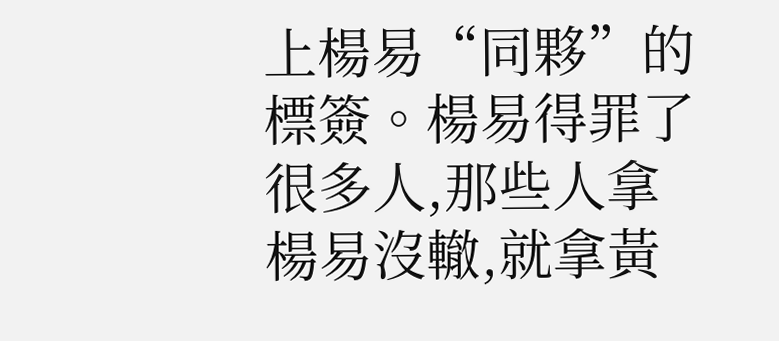上楊易“同夥”的標簽。楊易得罪了很多人,那些人拿楊易沒轍,就拿黃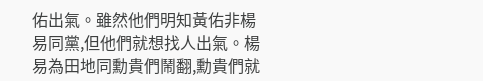佑出氣。雖然他們明知黃佑非楊易同黨,但他們就想找人出氣。楊易為田地同勳貴們鬧翻,勳貴們就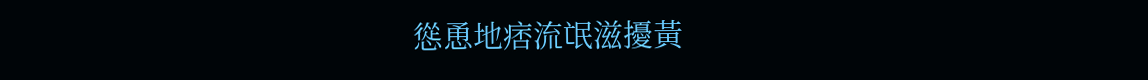慫恿地痞流氓滋擾黃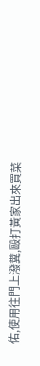佑,使用往門上潑糞,毆打黃家出來買菜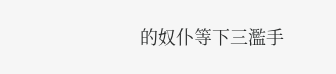的奴仆等下三濫手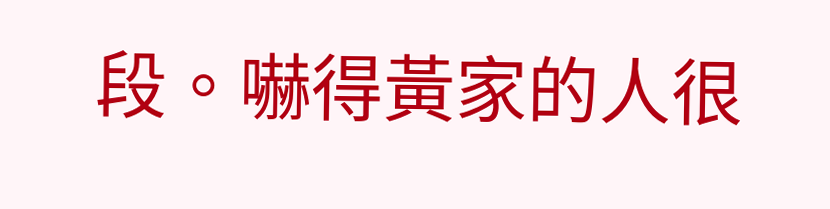段。嚇得黃家的人很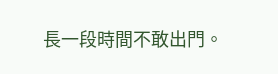長一段時間不敢出門。